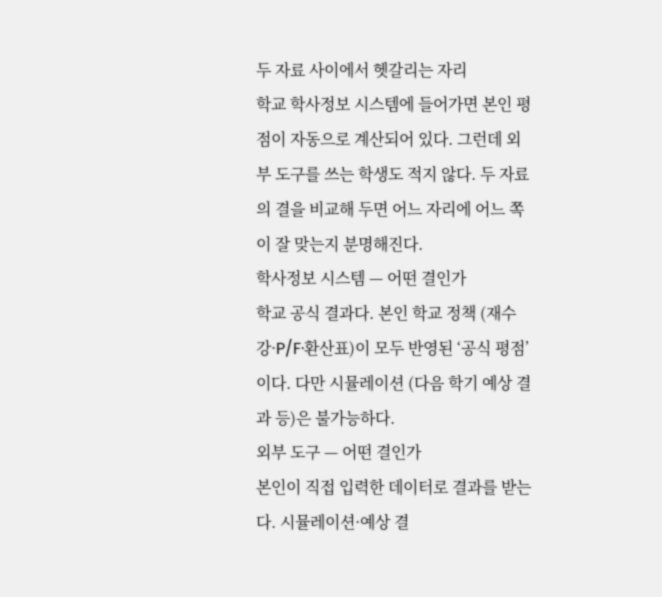두 자료 사이에서 헷갈리는 자리
학교 학사정보 시스템에 들어가면 본인 평점이 자동으로 계산되어 있다. 그런데 외부 도구를 쓰는 학생도 적지 않다. 두 자료의 결을 비교해 두면 어느 자리에 어느 쪽이 잘 맞는지 분명해진다.
학사정보 시스템 — 어떤 결인가
학교 공식 결과다. 본인 학교 정책 (재수강·P/F·환산표)이 모두 반영된 ‘공식 평점’이다. 다만 시뮬레이션 (다음 학기 예상 결과 등)은 불가능하다.
외부 도구 — 어떤 결인가
본인이 직접 입력한 데이터로 결과를 받는다. 시뮬레이션·예상 결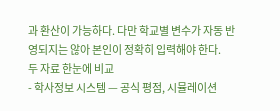과 환산이 가능하다. 다만 학교별 변수가 자동 반영되지는 않아 본인이 정확히 입력해야 한다.
두 자료 한눈에 비교
- 학사정보 시스템 — 공식 평점, 시뮬레이션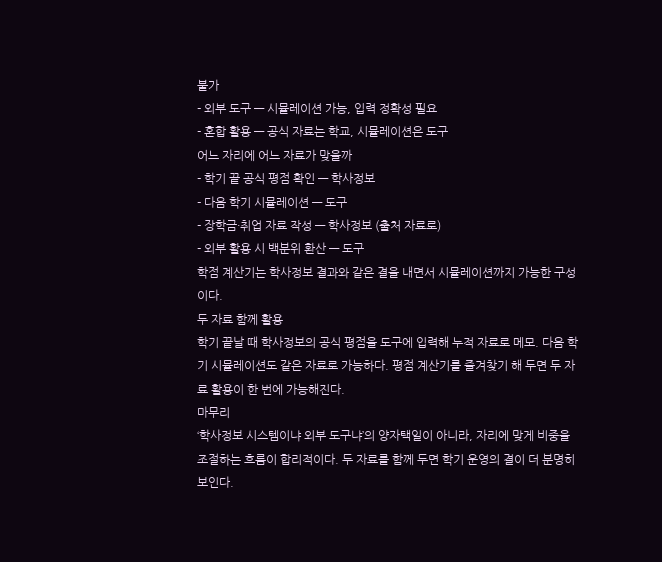불가
- 외부 도구 — 시뮬레이션 가능, 입력 정확성 필요
- 혼합 활용 — 공식 자료는 학교, 시뮬레이션은 도구
어느 자리에 어느 자료가 맞을까
- 학기 끝 공식 평점 확인 — 학사정보
- 다음 학기 시뮬레이션 — 도구
- 장학금·취업 자료 작성 — 학사정보 (출처 자료로)
- 외부 활용 시 백분위 환산 — 도구
학점 계산기는 학사정보 결과와 같은 결을 내면서 시뮬레이션까지 가능한 구성이다.
두 자료 함께 활용
학기 끝날 때 학사정보의 공식 평점을 도구에 입력해 누적 자료로 메모. 다음 학기 시뮬레이션도 같은 자료로 가능하다. 평점 계산기를 즐겨찾기 해 두면 두 자료 활용이 한 번에 가능해진다.
마무리
‘학사정보 시스템이냐 외부 도구냐’의 양자택일이 아니라, 자리에 맞게 비중을 조절하는 흐름이 합리적이다. 두 자료를 함께 두면 학기 운영의 결이 더 분명히 보인다.